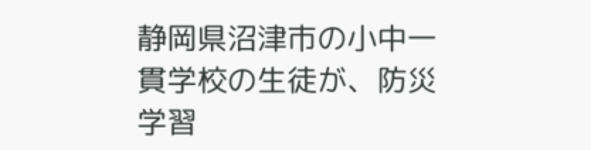静岡県沼津市の小中一貫学校の生徒が、防災学習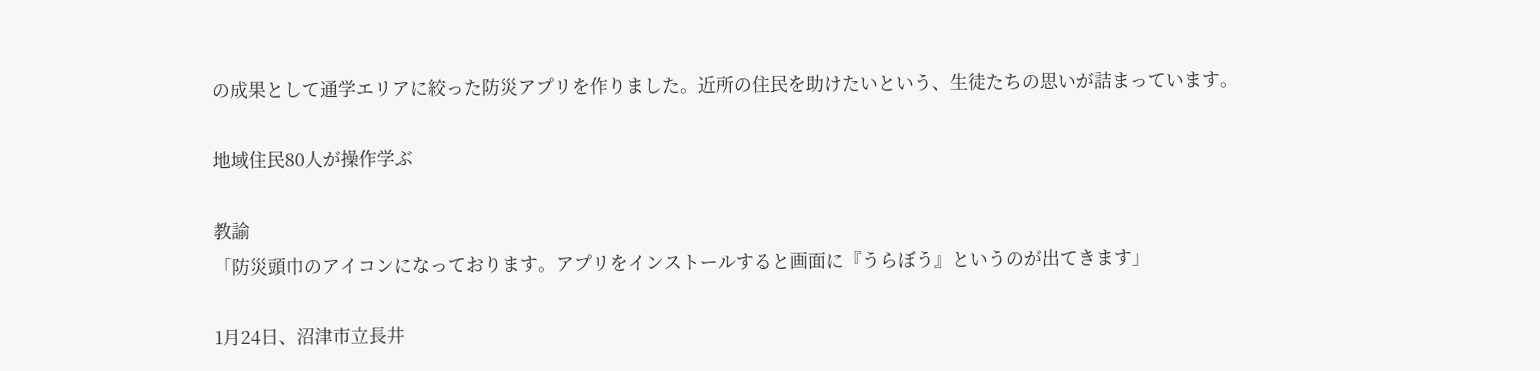の成果として通学エリアに絞った防災アプリを作りました。近所の住民を助けたいという、生徒たちの思いが詰まっています。

地域住民80人が操作学ぶ

教諭
「防災頭巾のアイコンになっております。アプリをインストールすると画面に『うらぼう』というのが出てきます」

1月24日、沼津市立長井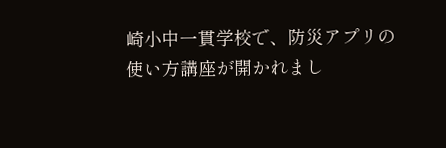崎小中一貫学校で、防災アプリの使い方講座が開かれまし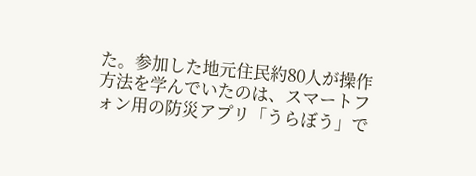た。参加した地元住民約80人が操作方法を学んでいたのは、スマートフォン用の防災アプリ「うらぼう」で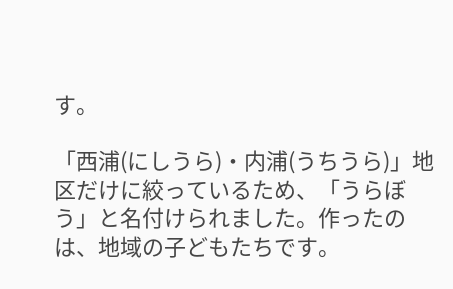す。

「西浦(にしうら)・内浦(うちうら)」地区だけに絞っているため、「うらぼう」と名付けられました。作ったのは、地域の子どもたちです。